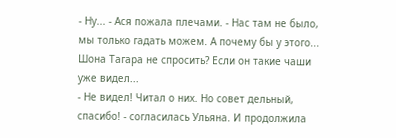- Ну... - Ася пожала плечами. - Нас там не было, мы только гадать можем. А почему бы у этого... Шона Тагара не спросить? Если он такие чаши уже видел...
- Не видел! Читал о них. Но совет дельный, спасибо! - согласилась Ульяна. И продолжила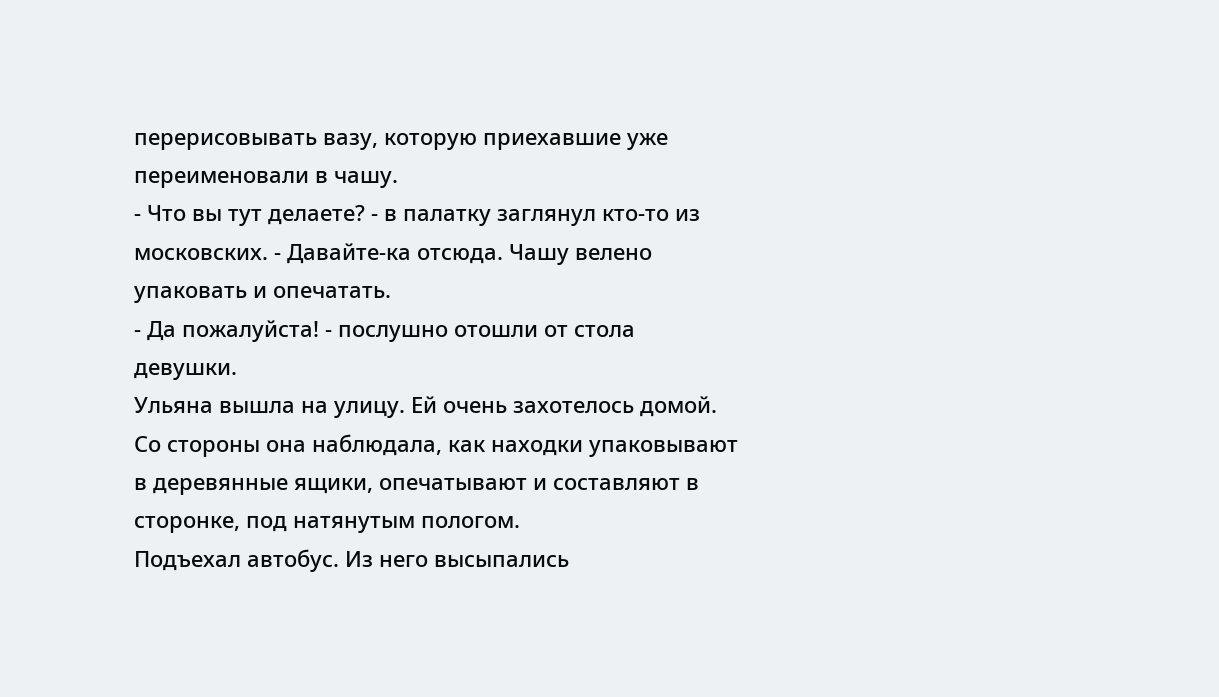перерисовывать вазу, которую приехавшие уже переименовали в чашу.
- Что вы тут делаете? - в палатку заглянул кто-то из московских. - Давайте-ка отсюда. Чашу велено упаковать и опечатать.
- Да пожалуйста! - послушно отошли от стола девушки.
Ульяна вышла на улицу. Ей очень захотелось домой.
Со стороны она наблюдала, как находки упаковывают в деревянные ящики, опечатывают и составляют в сторонке, под натянутым пологом.
Подъехал автобус. Из него высыпались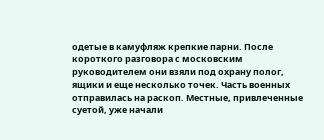одетые в камуфляж крепкие парни. После короткого разговора с московским руководителем они взяли под охрану полог, ящики и еще несколько точек. Часть военных отправилась на раскоп. Местные, привлеченные суетой, уже начали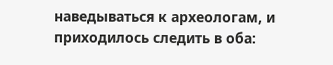наведываться к археологам, и приходилось следить в оба: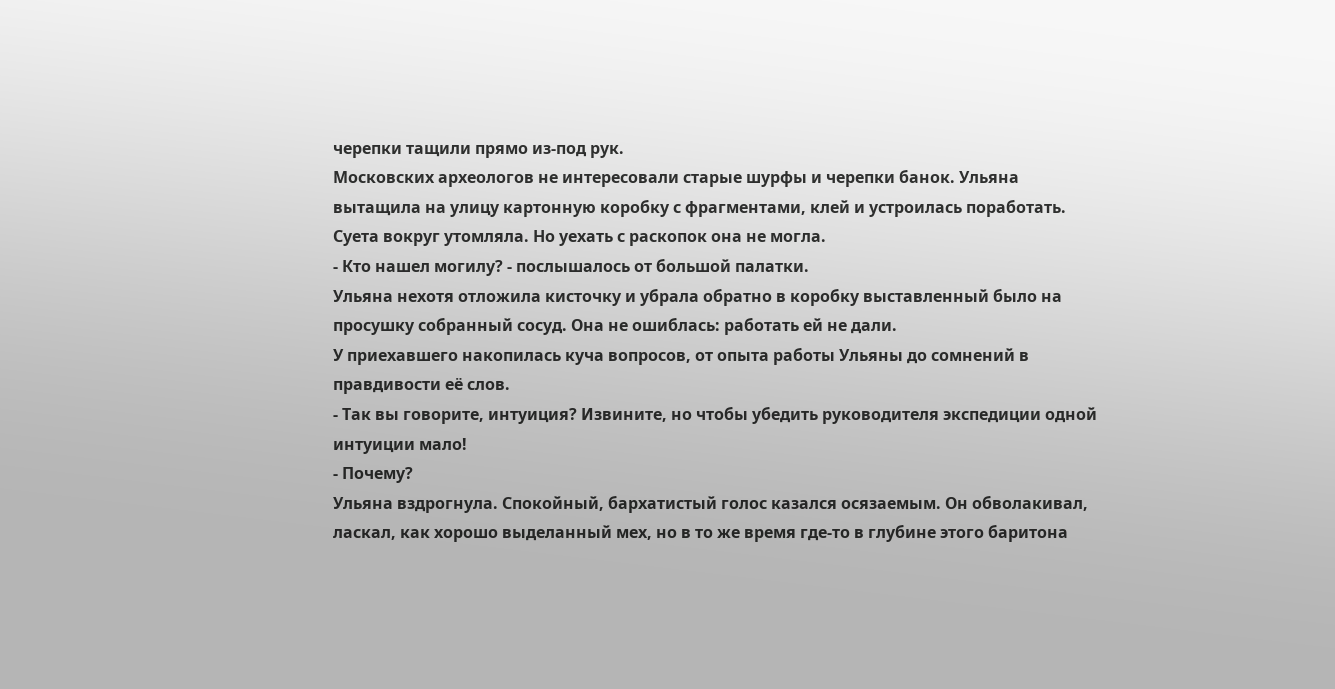черепки тащили прямо из-под рук.
Московских археологов не интересовали старые шурфы и черепки банок. Ульяна вытащила на улицу картонную коробку с фрагментами, клей и устроилась поработать. Суета вокруг утомляла. Но уехать с раскопок она не могла.
- Кто нашел могилу? - послышалось от большой палатки.
Ульяна нехотя отложила кисточку и убрала обратно в коробку выставленный было на просушку собранный сосуд. Она не ошиблась: работать ей не дали.
У приехавшего накопилась куча вопросов, от опыта работы Ульяны до сомнений в правдивости её слов.
- Так вы говорите, интуиция? Извините, но чтобы убедить руководителя экспедиции одной интуиции мало!
- Почему?
Ульяна вздрогнула. Спокойный, бархатистый голос казался осязаемым. Он обволакивал, ласкал, как хорошо выделанный мех, но в то же время где-то в глубине этого баритона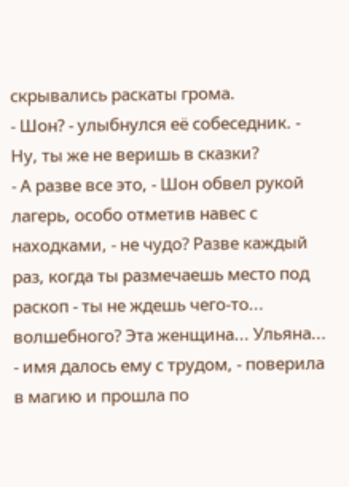скрывались раскаты грома.
- Шон? - улыбнулся её собеседник. - Ну, ты же не веришь в сказки?
- А разве все это, - Шон обвел рукой лагерь, особо отметив навес с находками, - не чудо? Разве каждый раз, когда ты размечаешь место под раскоп - ты не ждешь чего-то... волшебного? Эта женщина... Ульяна... - имя далось ему с трудом, - поверила в магию и прошла по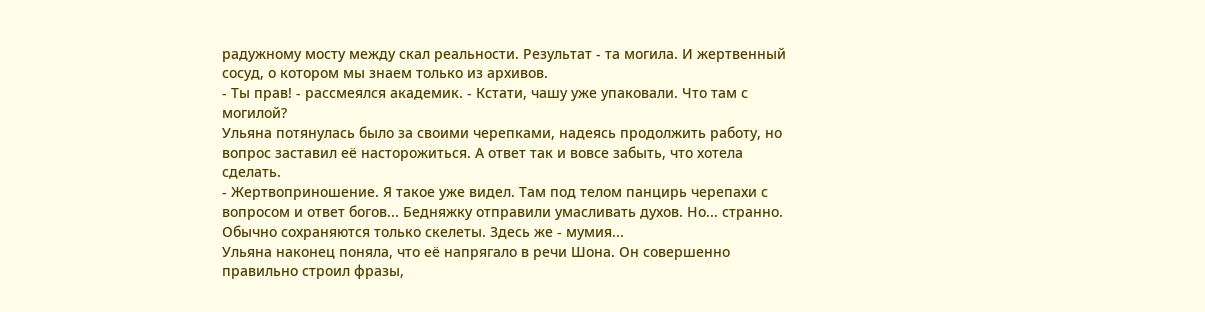радужному мосту между скал реальности. Результат - та могила. И жертвенный сосуд, о котором мы знаем только из архивов.
- Ты прав! - рассмеялся академик. - Кстати, чашу уже упаковали. Что там с могилой?
Ульяна потянулась было за своими черепками, надеясь продолжить работу, но вопрос заставил её насторожиться. А ответ так и вовсе забыть, что хотела сделать.
- Жертвоприношение. Я такое уже видел. Там под телом панцирь черепахи с вопросом и ответ богов... Бедняжку отправили умасливать духов. Но... странно. Обычно сохраняются только скелеты. Здесь же - мумия...
Ульяна наконец поняла, что её напрягало в речи Шона. Он совершенно правильно строил фразы,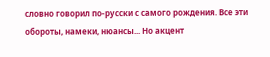словно говорил по-русски с самого рождения. Все эти обороты, намеки, нюансы... Но акцент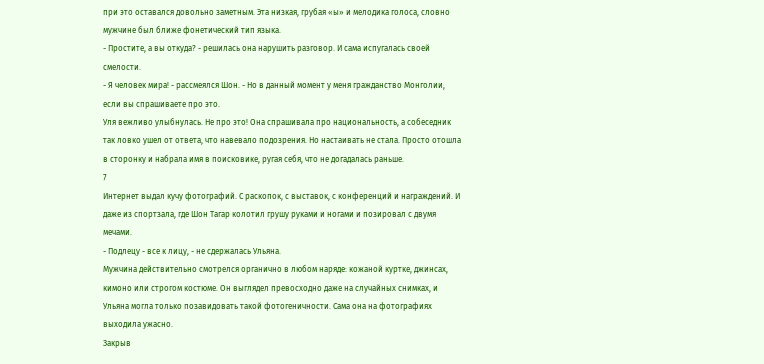при это оставался довольно заметным. Эта низкая, грубая «ы» и мелодика голоса, словно мужчине был ближе фонетический тип языка.
- Простите, а вы откуда? - решилась она нарушить разговор. И сама испугалась своей смелости.
- Я человек мира! - рассмеялся Шон. - Но в данный момент у меня гражданство Монголии, если вы спрашиваете про это.
Уля вежливо улыбнулась. Не про это! Она спрашивала про национальность, а собеседник так ловко ушел от ответа, что навевало подозрения. Но настаивать не стала. Просто отошла в сторонку и набрала имя в поисковике, ругая себя, что не догадалась раньше.
7
Интернет выдал кучу фотографий. С раскопок, с выставок, с конференций и награждений. И даже из спортзала, где Шон Тагар колотил грушу руками и ногами и позировал с двумя мечами.
- Подлецу - все к лицу, - не сдержалась Ульяна.
Мужчина действительно смотрелся органично в любом наряде: кожаной куртке, джинсах, кимоно или строгом костюме. Он выглядел превосходно даже на случайных снимках, и Ульяна могла только позавидовать такой фотогеничности. Сама она на фотографиях выходила ужасно.
Закрыв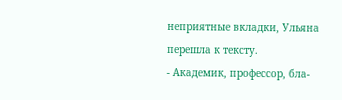неприятные вкладки, Ульяна перешла к тексту.
- Академик, профессор, бла-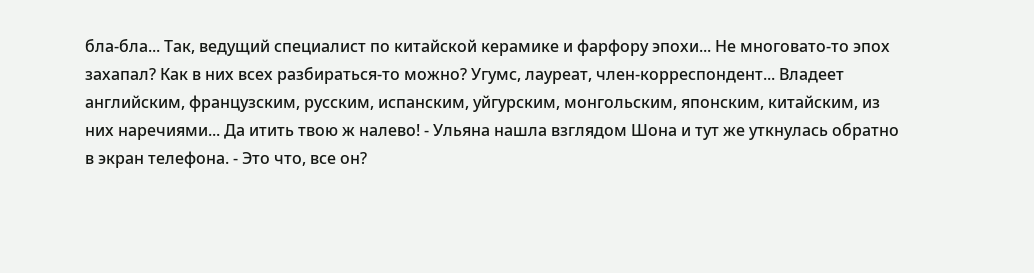бла-бла... Так, ведущий специалист по китайской керамике и фарфору эпохи... Не многовато-то эпох захапал? Как в них всех разбираться-то можно? Угумс, лауреат, член-корреспондент... Владеет английским, французским, русским, испанским, уйгурским, монгольским, японским, китайским, из них наречиями... Да итить твою ж налево! - Ульяна нашла взглядом Шона и тут же уткнулась обратно в экран телефона. - Это что, все он?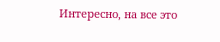Интересно, на все это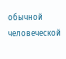обычной человеческой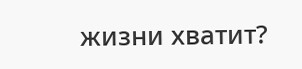жизни хватит?